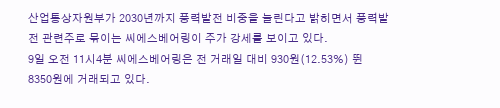산업통상자원부가 2030년까지 풍력발전 비중을 늘린다고 밝히면서 풍력발전 관련주로 묶이는 씨에스베어링이 주가 강세를 보이고 있다.
9일 오전 11시4분 씨에스베어링은 전 거래일 대비 930원(12.53%) 뛴 8350원에 거래되고 있다.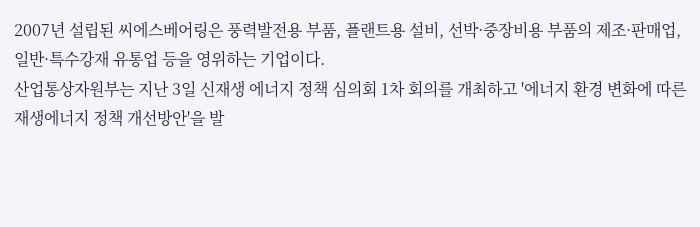2007년 설립된 씨에스베어링은 풍력발전용 부품, 플랜트용 설비, 선박·중장비용 부품의 제조·판매업, 일반·특수강재 유통업 등을 영위하는 기업이다.
산업통상자원부는 지난 3일 신재생 에너지 정책 심의회 1차 회의를 개최하고 '에너지 환경 변화에 따른 재생에너지 정책 개선방안'을 발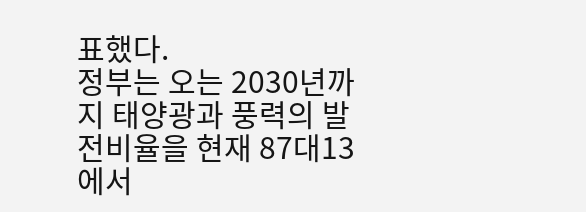표했다.
정부는 오는 2030년까지 태양광과 풍력의 발전비율을 현재 87대13에서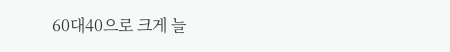60대40으로 크게 늘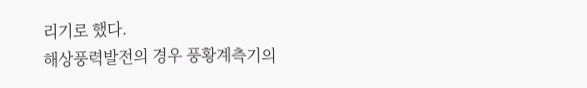리기로 했다.
해상풍력발전의 경우 풍황계측기의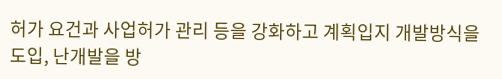허가 요건과 사업허가 관리 등을 강화하고 계획입지 개발방식을 도입, 난개발을 방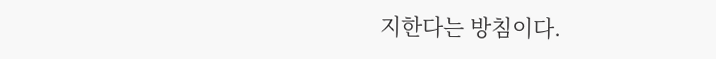지한다는 방침이다.